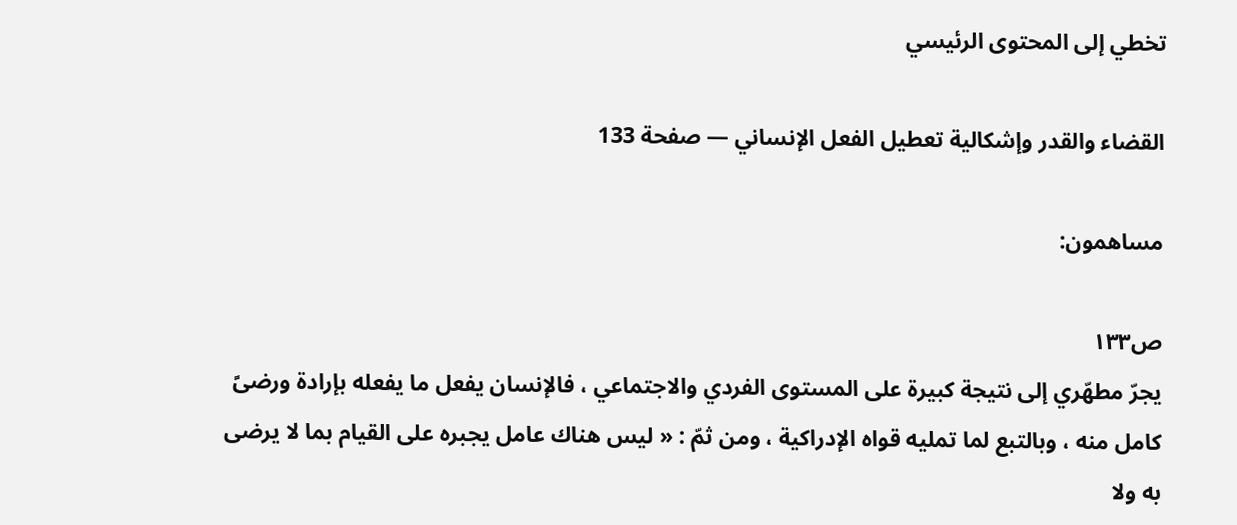تخطي إلى المحتوى الرئيسي

القضاء والقدر وإشكالية تعطيل الفعل الإنساني — صفحة 133

مساهمون:

ص١٣٣
يجرّ مطهّري إلى نتيجة كبيرة على المستوى الفردي والاجتماعي ، فالإنسان يفعل ما يفعله بإرادة ورضىً كامل منه ، وبالتبع لما تمليه قواه الإدراكية ، ومن ثمّ : « ليس هناك عامل يجبره على القيام بما لا يرضى به ولا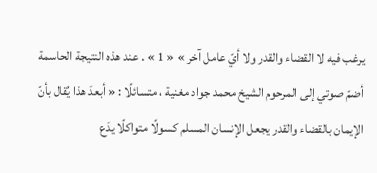يرغب فيه لا القضاء والقدر ولا أيّ عامل آخر » « 1 » . عند هذه النتيجة الحاسمة أضمّ صوتي إلى المرحوم الشيخ محمد جواد مغنية ، متسائلًا : « أبعدَ هذا يُقال بأنّ الإيمان بالقضاء والقدر يجعل الإنسان المسلم كسولًا متواكلًا يدَع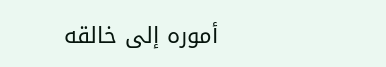أموره إلى خالقه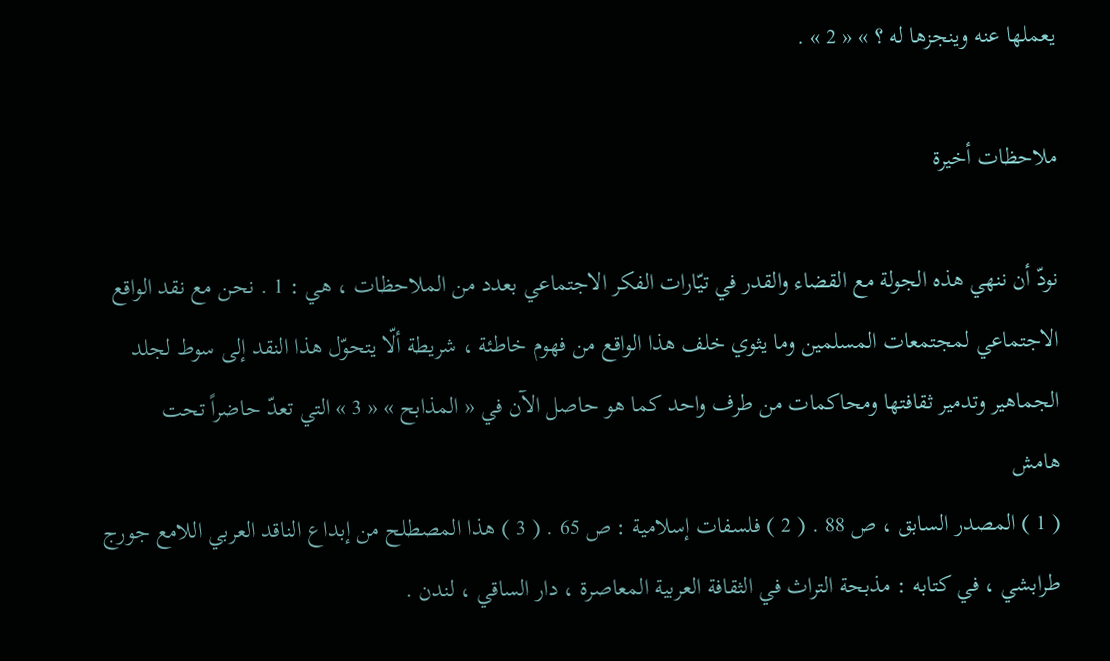يعملها عنه وينجزها له ؟ » « 2 » .

ملاحظات أخيرة

نودّ أن ننهي هذه الجولة مع القضاء والقدر في تيّارات الفكر الاجتماعي بعدد من الملاحظات ، هي : 1 . نحن مع نقد الواقع الاجتماعي لمجتمعات المسلمين وما يثوي خلف هذا الواقع من فهوم خاطئة ، شريطة ألّا يتحوّل هذا النقد إلى سوط لجلد الجماهير وتدمير ثقافتها ومحاكمات من طرف واحد كما هو حاصل الآن في « المذابح » « 3 » التي تعدّ حاضراً تحت
هامش
( 1 ) المصدر السابق ، ص 88 . ( 2 ) فلسفات إسلامية : ص 65 . ( 3 ) هذا المصطلح من إبداع الناقد العربي اللامع جورج طرابشي ، في كتابه : مذبحة التراث في الثقافة العربية المعاصرة ، دار الساقي ، لندن .